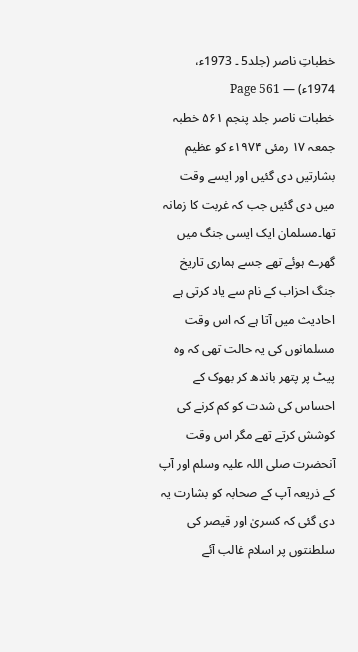خطباتِ ناصر (جلد5 ۔ 1973ء، 1974ء) — Page 561
خطبات ناصر جلد پنجم ۵۶۱ خطبہ جمعہ ۱۷ رمئی ۱۹۷۴ء کو عظیم بشارتیں دی گئیں اور ایسے وقت میں دی گئیں جب کہ غربت کا زمانہ تھا۔مسلمان ایک ایسی جنگ میں گھرے ہوئے تھے جسے ہماری تاریخ جنگ احزاب کے نام سے یاد کرتی ہے احادیث میں آتا ہے کہ اس وقت مسلمانوں کی یہ حالت تھی کہ وہ پیٹ پر پتھر باندھ کر بھوک کے احساس کی شدت کو کم کرنے کی کوشش کرتے تھے مگر اس وقت آنحضرت صلی اللہ علیہ وسلم اور آپ کے ذریعہ آپ کے صحابہ کو بشارت یہ دی گئی کہ کسریٰ اور قیصر کی سلطنتوں پر اسلام غالب آئے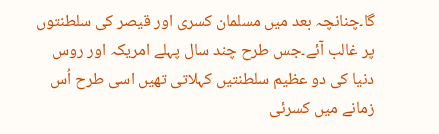گا۔چنانچہ بعد میں مسلمان کسری اور قیصر کی سلطنتوں پر غالب آئے۔جس طرح چند سال پہلے امریکہ اور روس دنیا کی دو عظیم سلطنتیں کہلاتی تھیں اسی طرح اُس زمانے میں کسرئی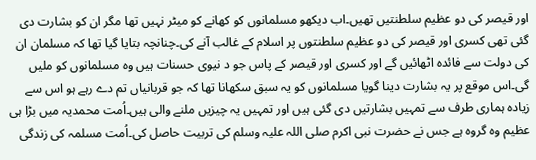اور قیصر کی دو عظیم سلطنتیں تھیں۔اب دیکھو مسلمانوں کو کھانے کو میٹر نہیں تھا مگر ان کو بشارت دی گئی تھی کسری اور قیصر کی دو عظیم سلطنتوں پر اسلام کے غالب آنے کی۔چنانچہ بتایا گیا تھا کہ مسلمان ان کی دولت سے فائدہ اٹھائیں گے اور کسری اور قیصر کے پاس جو د نیوی حسنات ہیں وہ مسلمانوں کو ملیں گی۔اس موقع پر یہ بشارت دینا گویا مسلمانوں کو یہ سبق سکھانا تھا کہ جو قربانیاں تم دے رہے ہو اس سے زیادہ ہماری طرف سے تمہیں بشارتیں دی گئی ہیں اور تمہیں یہ چیزیں ملنے والی ہیں۔اُمت محمدیہ میں بڑا ہی عظیم وہ گروہ ہے جس نے حضرت نبی اکرم صلی اللہ علیہ وسلم کی تربیت حاصل کی۔اُمت مسلمہ کی زندگی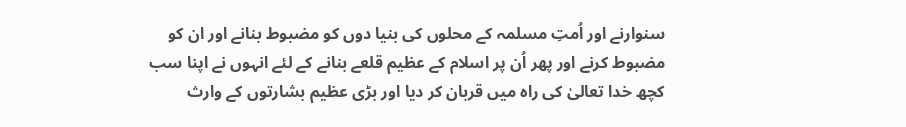سنوارنے اور اُمتِ مسلمہ کے محلوں کی بنیا دوں کو مضبوط بنانے اور ان کو مضبوط کرنے اور پھر اُن پر اسلام کے عظیم قلعے بنانے کے لئے انہوں نے اپنا سب کچھ خدا تعالیٰ کی راہ میں قربان کر دیا اور بڑی عظیم بشارتوں کے وارث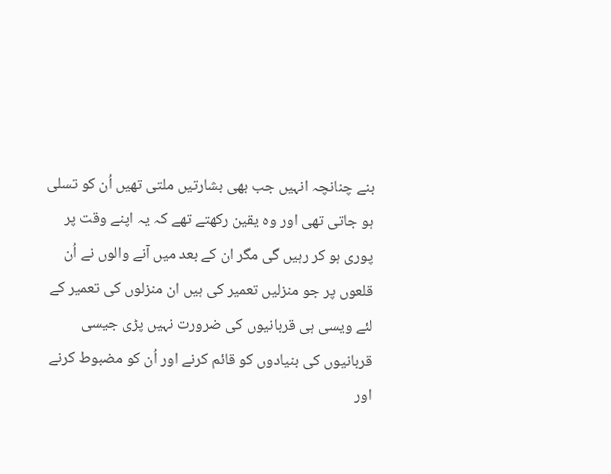بنے چنانچہ انہیں جب بھی بشارتیں ملتی تھیں اُن کو تسلی ہو جاتی تھی اور وہ یقین رکھتے تھے کہ یہ اپنے وقت پر پوری ہو کر رہیں گی مگر ان کے بعد میں آنے والوں نے اُن قلعوں پر جو منزلیں تعمیر کی ہیں ان منزلوں کی تعمیر کے لئے ویسی ہی قربانیوں کی ضرورت نہیں پڑی جیسی قربانیوں کی بنیادوں کو قائم کرنے اور اُن کو مضبوط کرنے اور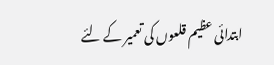ابتدائی عظیم قلعوں کی تعمیر کے لئے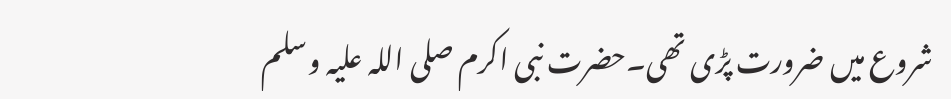شروع میں ضرورت پڑی تھی۔حضرت نبی اکرم صلی اللہ علیہ وسلم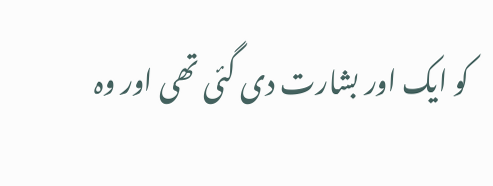کو ایک اور بشارت دی گئی تھی اور وہ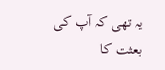یہ تھی کہ آپ کی بعثت کا